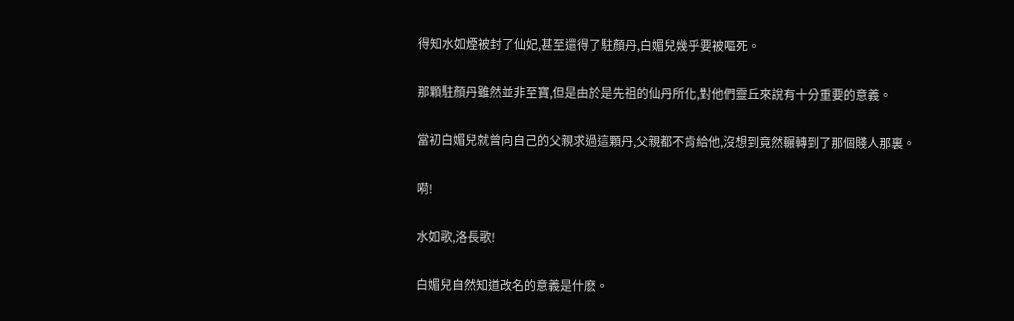得知水如煙被封了仙妃,甚至還得了駐顏丹,白媚兒幾乎要被嘔死。

那顆駐顏丹雖然並非至寶,但是由於是先祖的仙丹所化,對他們靈丘來說有十分重要的意義。

當初白媚兒就曾向自己的父親求過這顆丹,父親都不肯給他,沒想到竟然輾轉到了那個賤人那裏。

嗬!

水如歌,洛長歌!

白媚兒自然知道改名的意義是什麽。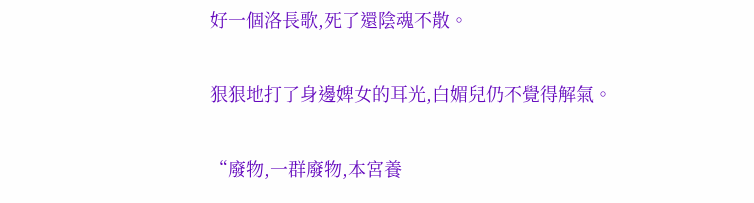好一個洛長歌,死了還陰魂不散。

狠狠地打了身邊婢女的耳光,白媚兒仍不覺得解氣。

“廢物,一群廢物,本宮養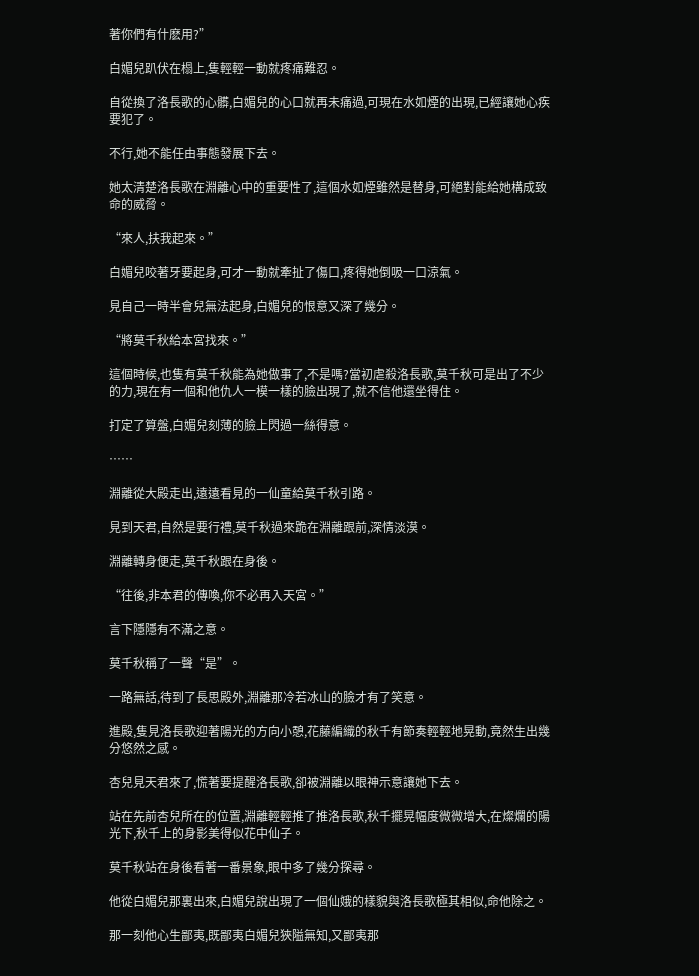著你們有什麽用?”

白媚兒趴伏在榻上,隻輕輕一動就疼痛難忍。

自從換了洛長歌的心髒,白媚兒的心口就再未痛過,可現在水如煙的出現,已經讓她心疾要犯了。

不行,她不能任由事態發展下去。

她太清楚洛長歌在淵離心中的重要性了,這個水如煙雖然是替身,可絕對能給她構成致命的威脅。

“來人,扶我起來。”

白媚兒咬著牙要起身,可才一動就牽扯了傷口,疼得她倒吸一口涼氣。

見自己一時半會兒無法起身,白媚兒的恨意又深了幾分。

“將莫千秋給本宮找來。”

這個時候,也隻有莫千秋能為她做事了,不是嗎?當初虐殺洛長歌,莫千秋可是出了不少的力,現在有一個和他仇人一模一樣的臉出現了,就不信他還坐得住。

打定了算盤,白媚兒刻薄的臉上閃過一絲得意。

……

淵離從大殿走出,遠遠看見的一仙童給莫千秋引路。

見到天君,自然是要行禮,莫千秋過來跪在淵離跟前,深情淡漠。

淵離轉身便走,莫千秋跟在身後。

“往後,非本君的傳喚,你不必再入天宮。”

言下隱隱有不滿之意。

莫千秋稱了一聲“是”。

一路無話,待到了長思殿外,淵離那冷若冰山的臉才有了笑意。

進殿,隻見洛長歌迎著陽光的方向小憩,花藤編織的秋千有節奏輕輕地晃動,竟然生出幾分悠然之感。

杏兒見天君來了,慌著要提醒洛長歌,卻被淵離以眼神示意讓她下去。

站在先前杏兒所在的位置,淵離輕輕推了推洛長歌,秋千擺晃幅度微微增大,在燦爛的陽光下,秋千上的身影美得似花中仙子。

莫千秋站在身後看著一番景象,眼中多了幾分探尋。

他從白媚兒那裏出來,白媚兒說出現了一個仙娥的樣貌與洛長歌極其相似,命他除之。

那一刻他心生鄙夷,既鄙夷白媚兒狹隘無知,又鄙夷那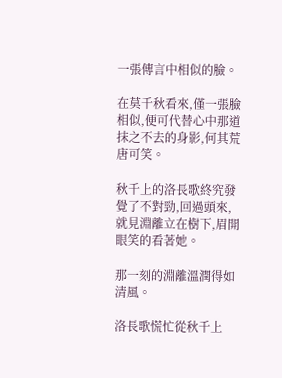一張傳言中相似的臉。

在莫千秋看來,僅一張臉相似,便可代替心中那道抹之不去的身影,何其荒唐可笑。

秋千上的洛長歌終究發覺了不對勁,回過頭來,就見淵離立在樹下,眉開眼笑的看著她。

那一刻的淵離溫潤得如清風。

洛長歌慌忙從秋千上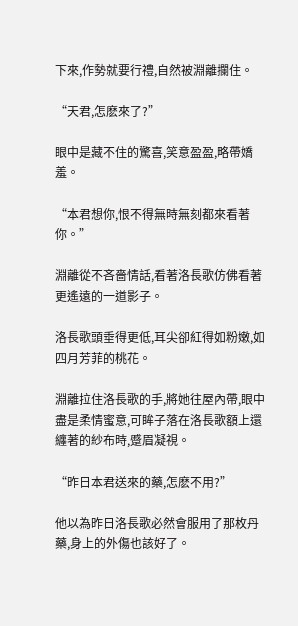下來,作勢就要行禮,自然被淵離攔住。

“天君,怎麽來了?”

眼中是藏不住的驚喜,笑意盈盈,略帶嬌羞。

“本君想你,恨不得無時無刻都來看著你。”

淵離從不吝嗇情話,看著洛長歌仿佛看著更遙遠的一道影子。

洛長歌頭垂得更低,耳尖卻紅得如粉嫩,如四月芳菲的桃花。

淵離拉住洛長歌的手,將她往屋內帶,眼中盡是柔情蜜意,可眸子落在洛長歌額上還纏著的紗布時,蹙眉凝視。

“昨日本君送來的藥,怎麽不用?”

他以為昨日洛長歌必然會服用了那枚丹藥,身上的外傷也該好了。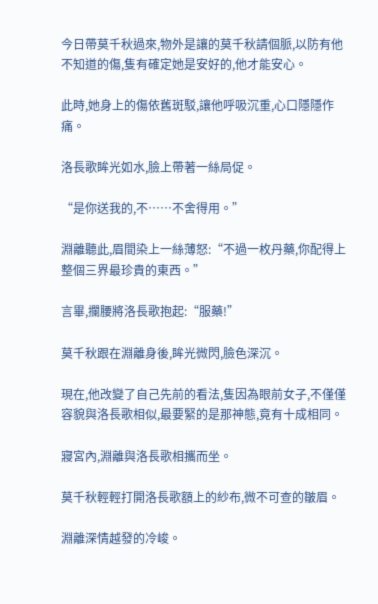今日帶莫千秋過來,物外是讓的莫千秋請個脈,以防有他不知道的傷,隻有確定她是安好的,他才能安心。

此時,她身上的傷依舊斑駁,讓他呼吸沉重,心口隱隱作痛。

洛長歌眸光如水,臉上帶著一絲局促。

“是你送我的,不……不舍得用。”

淵離聽此,眉間染上一絲薄怒:“不過一枚丹藥,你配得上整個三界最珍貴的東西。”

言畢,攔腰將洛長歌抱起:“服藥!”

莫千秋跟在淵離身後,眸光微閃,臉色深沉。

現在,他改變了自己先前的看法,隻因為眼前女子,不僅僅容貌與洛長歌相似,最要緊的是那神態,竟有十成相同。

寢宮內,淵離與洛長歌相攜而坐。

莫千秋輕輕打開洛長歌額上的紗布,微不可查的皺眉。

淵離深情越發的冷峻。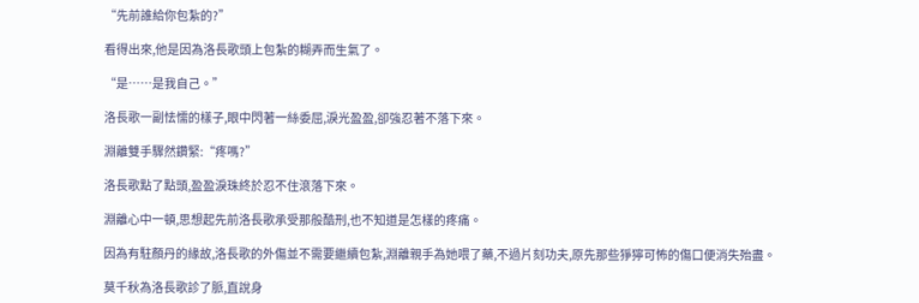“先前誰給你包紮的?”

看得出來,他是因為洛長歌頭上包紮的糊弄而生氣了。

“是……是我自己。”

洛長歌一副怯懦的樣子,眼中閃著一絲委屈,淚光盈盈,卻強忍著不落下來。

淵離雙手驟然鑽緊:“疼嗎?”

洛長歌點了點頭,盈盈淚珠終於忍不住滾落下來。

淵離心中一頓,思想起先前洛長歌承受那般酷刑,也不知道是怎樣的疼痛。

因為有駐顏丹的緣故,洛長歌的外傷並不需要繼續包紮,淵離親手為她喂了藥,不過片刻功夫,原先那些猙獰可怖的傷口便消失殆盡。

莫千秋為洛長歌診了脈,直說身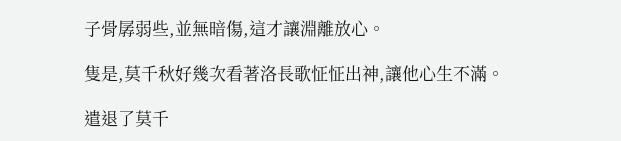子骨孱弱些,並無暗傷,這才讓淵離放心。

隻是,莫千秋好幾次看著洛長歌怔怔出神,讓他心生不滿。

遣退了莫千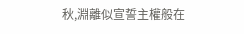秋,淵離似宣誓主權般在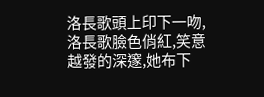洛長歌頭上印下一吻,洛長歌臉色俏紅,笑意越發的深邃,她布下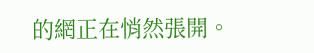的網正在悄然張開。